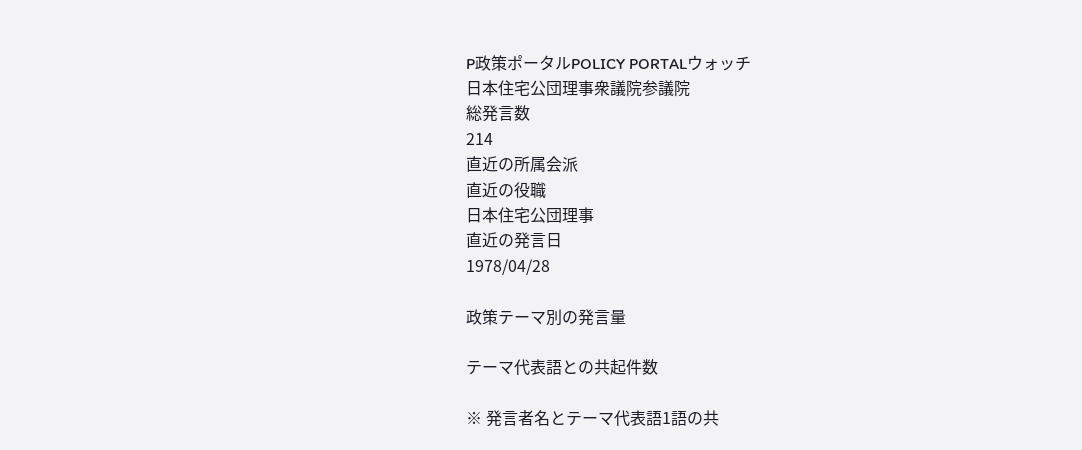P政策ポータルPOLICY PORTALウォッチ
日本住宅公団理事衆議院参議院
総発言数
214
直近の所属会派
直近の役職
日本住宅公団理事
直近の発言日
1978/04/28

政策テーマ別の発言量

テーマ代表語との共起件数

※ 発言者名とテーマ代表語1語の共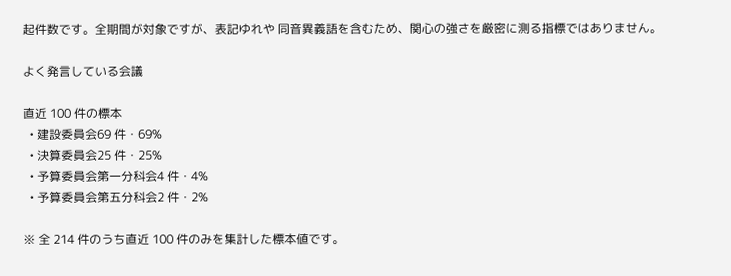起件数です。全期間が対象ですが、表記ゆれや 同音異義語を含むため、関心の強さを厳密に測る指標ではありません。

よく発言している会議

直近 100 件の標本
  • 建設委員会69 件・69%
  • 決算委員会25 件・25%
  • 予算委員会第一分科会4 件・4%
  • 予算委員会第五分科会2 件・2%

※ 全 214 件のうち直近 100 件のみを集計した標本値です。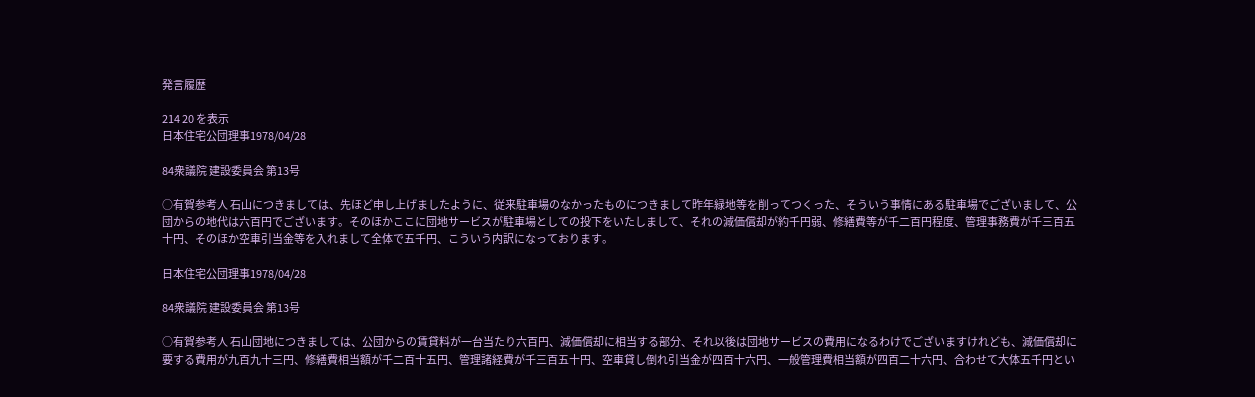発言履歴

214 20 を表示
日本住宅公団理事1978/04/28

84衆議院 建設委員会 第13号

○有賀参考人 石山につきましては、先ほど申し上げましたように、従来駐車場のなかったものにつきまして昨年緑地等を削ってつくった、そういう事情にある駐車場でございまして、公団からの地代は六百円でございます。そのほかここに団地サービスが駐車場としての投下をいたしまして、それの減価償却が約千円弱、修繕費等が千二百円程度、管理事務費が千三百五十円、そのほか空車引当金等を入れまして全体で五千円、こういう内訳になっております。

日本住宅公団理事1978/04/28

84衆議院 建設委員会 第13号

○有賀参考人 石山団地につきましては、公団からの賃貸料が一台当たり六百円、減価償却に相当する部分、それ以後は団地サービスの費用になるわけでございますけれども、減価償却に要する費用が九百九十三円、修繕費相当額が千二百十五円、管理諸経費が千三百五十円、空車貸し倒れ引当金が四百十六円、一般管理費相当額が四百二十六円、合わせて大体五千円とい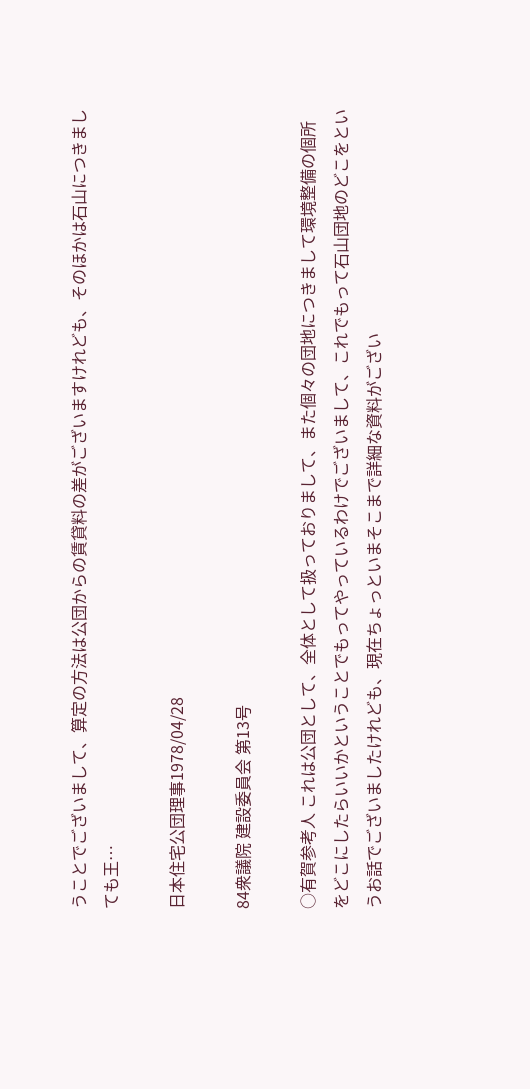うことでございまして、算定の方法は公団からの賃貸料の差がございますけれども、そのほかは石山につきましても王…

日本住宅公団理事1978/04/28

84衆議院 建設委員会 第13号

○有賀参考人 これは公団として、全体として扱っておりまして、また個々の団地につきまして環境整備の個所をどこにしたらいいかということでもってやっているわけでございまして、これでもって石山団地のどこをというお話でございましたけれども、現在ちょっといまそこまで詳細な資料がござい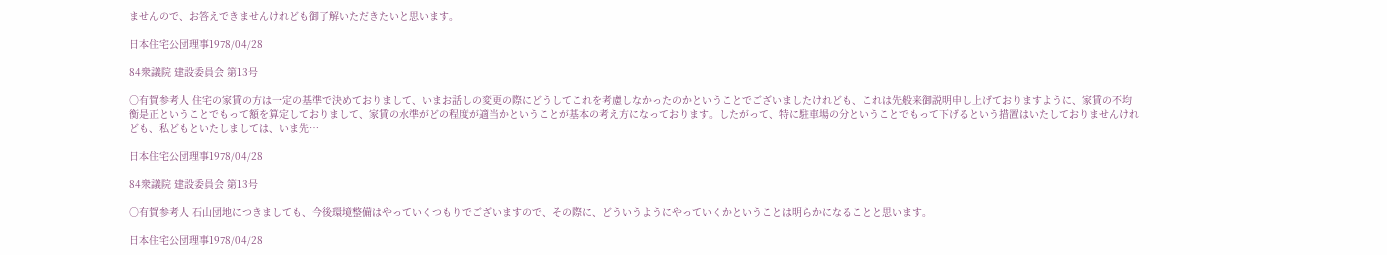ませんので、お答えできませんけれども御了解いただきたいと思います。

日本住宅公団理事1978/04/28

84衆議院 建設委員会 第13号

○有賀参考人 住宅の家賃の方は一定の基準で決めておりまして、いまお話しの変更の際にどうしてこれを考慮しなかったのかということでございましたけれども、これは先般来御説明申し上げておりますように、家賃の不均衡是正ということでもって額を算定しておりまして、家賃の水準がどの程度が適当かということが基本の考え方になっております。したがって、特に駐車場の分ということでもって下げるという措置はいたしておりませんけれども、私どもといたしましては、いま先…

日本住宅公団理事1978/04/28

84衆議院 建設委員会 第13号

○有賀参考人 石山団地につきましても、今後環境整備はやっていくつもりでございますので、その際に、どういうようにやっていくかということは明らかになることと思います。

日本住宅公団理事1978/04/28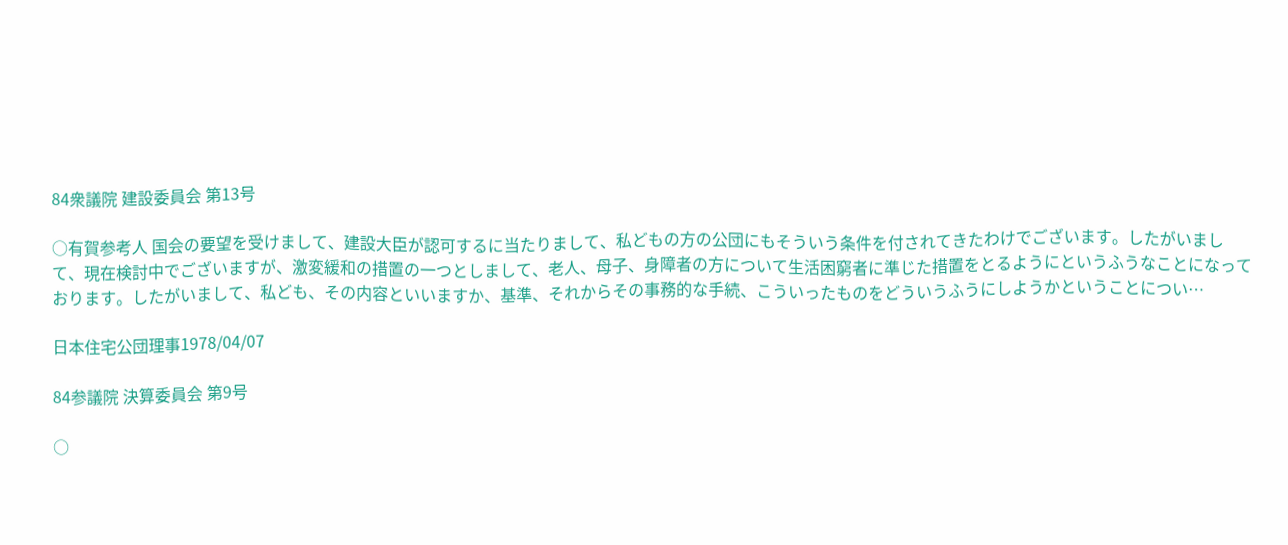84衆議院 建設委員会 第13号

○有賀参考人 国会の要望を受けまして、建設大臣が認可するに当たりまして、私どもの方の公団にもそういう条件を付されてきたわけでございます。したがいまして、現在検討中でございますが、激変緩和の措置の一つとしまして、老人、母子、身障者の方について生活困窮者に準じた措置をとるようにというふうなことになっております。したがいまして、私ども、その内容といいますか、基準、それからその事務的な手続、こういったものをどういうふうにしようかということについ…

日本住宅公団理事1978/04/07

84参議院 決算委員会 第9号

○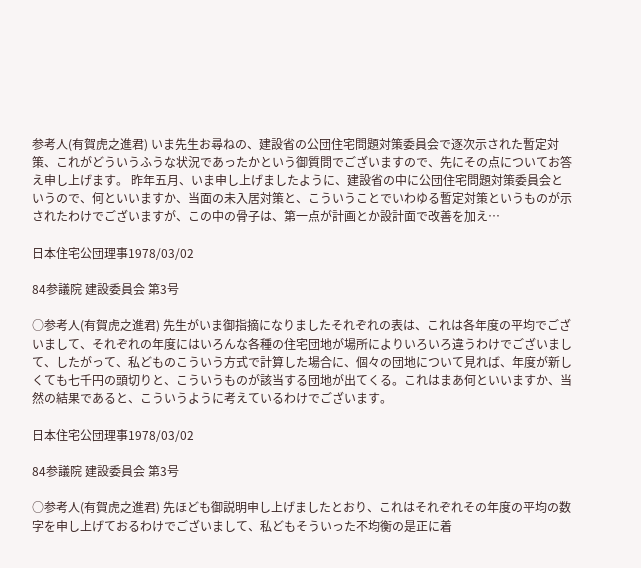参考人(有賀虎之進君) いま先生お尋ねの、建設省の公団住宅問題対策委員会で逐次示された暫定対策、これがどういうふうな状況であったかという御質問でございますので、先にその点についてお答え申し上げます。 昨年五月、いま申し上げましたように、建設省の中に公団住宅問題対策委員会というので、何といいますか、当面の未入居対策と、こういうことでいわゆる暫定対策というものが示されたわけでございますが、この中の骨子は、第一点が計画とか設計面で改善を加え…

日本住宅公団理事1978/03/02

84参議院 建設委員会 第3号

○参考人(有賀虎之進君) 先生がいま御指摘になりましたそれぞれの表は、これは各年度の平均でございまして、それぞれの年度にはいろんな各種の住宅団地が場所によりいろいろ違うわけでございまして、したがって、私どものこういう方式で計算した場合に、個々の団地について見れば、年度が新しくても七千円の頭切りと、こういうものが該当する団地が出てくる。これはまあ何といいますか、当然の結果であると、こういうように考えているわけでございます。

日本住宅公団理事1978/03/02

84参議院 建設委員会 第3号

○参考人(有賀虎之進君) 先ほども御説明申し上げましたとおり、これはそれぞれその年度の平均の数字を申し上げておるわけでございまして、私どもそういった不均衡の是正に着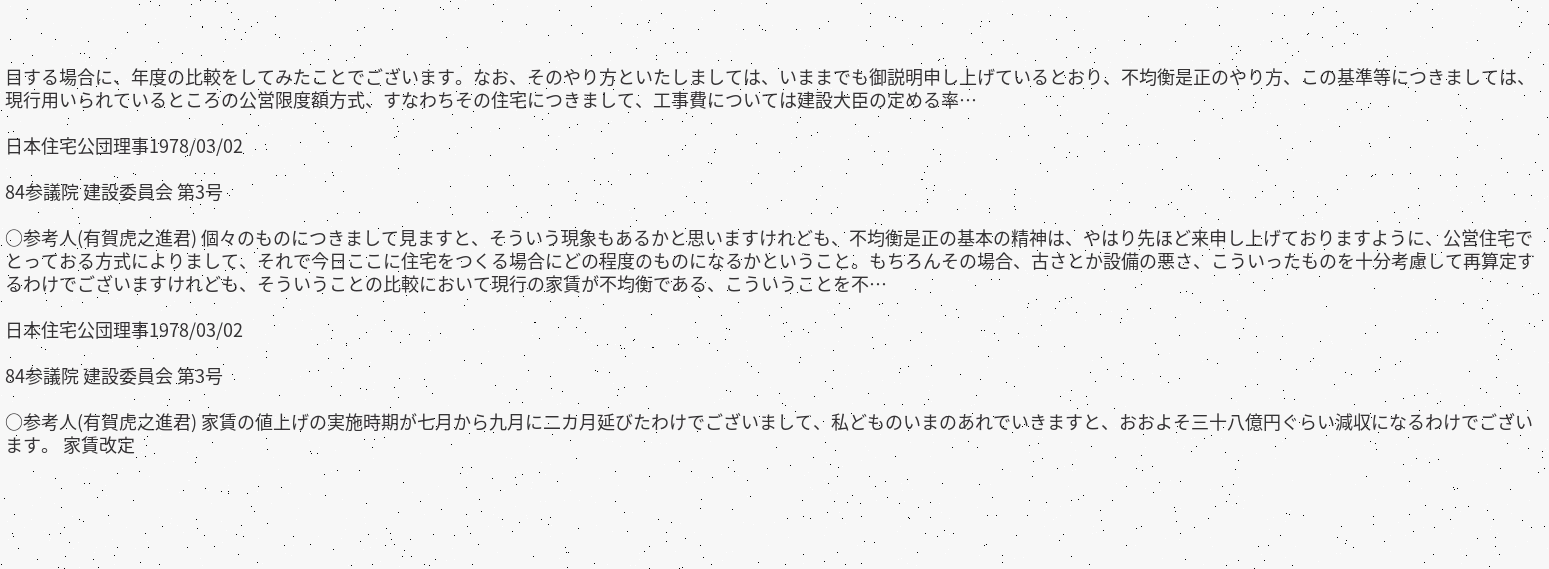目する場合に、年度の比較をしてみたことでございます。なお、そのやり方といたしましては、いままでも御説明申し上げているとおり、不均衡是正のやり方、この基準等につきましては、現行用いられているところの公営限度額方式、すなわちその住宅につきまして、工事費については建設大臣の定める率…

日本住宅公団理事1978/03/02

84参議院 建設委員会 第3号

○参考人(有賀虎之進君) 個々のものにつきまして見ますと、そういう現象もあるかと思いますけれども、不均衡是正の基本の精神は、やはり先ほど来申し上げておりますように、公営住宅でとっておる方式によりまして、それで今日ここに住宅をつくる場合にどの程度のものになるかということ。もちろんその場合、古さとか設備の悪さ、こういったものを十分考慮して再算定するわけでございますけれども、そういうことの比較において現行の家賃が不均衡である、こういうことを不…

日本住宅公団理事1978/03/02

84参議院 建設委員会 第3号

○参考人(有賀虎之進君) 家賃の値上げの実施時期が七月から九月に二カ月延びたわけでございまして、私どものいまのあれでいきますと、おおよそ三十八億円ぐらい減収になるわけでございます。 家賃改定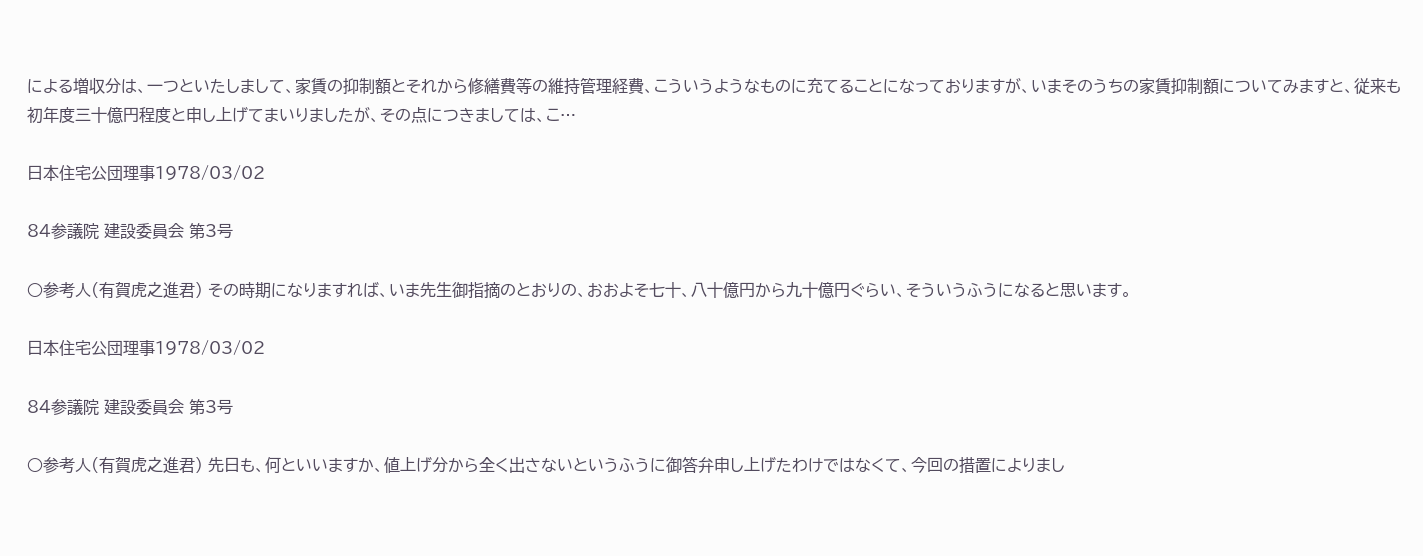による増収分は、一つといたしまして、家賃の抑制額とそれから修繕費等の維持管理経費、こういうようなものに充てることになっておりますが、いまそのうちの家賃抑制額についてみますと、従来も初年度三十億円程度と申し上げてまいりましたが、その点につきましては、こ…

日本住宅公団理事1978/03/02

84参議院 建設委員会 第3号

○参考人(有賀虎之進君) その時期になりますれば、いま先生御指摘のとおりの、おおよそ七十、八十億円から九十億円ぐらい、そういうふうになると思います。

日本住宅公団理事1978/03/02

84参議院 建設委員会 第3号

○参考人(有賀虎之進君) 先日も、何といいますか、値上げ分から全く出さないというふうに御答弁申し上げたわけではなくて、今回の措置によりまし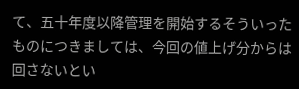て、五十年度以降管理を開始するそういったものにつきましては、今回の値上げ分からは回さないとい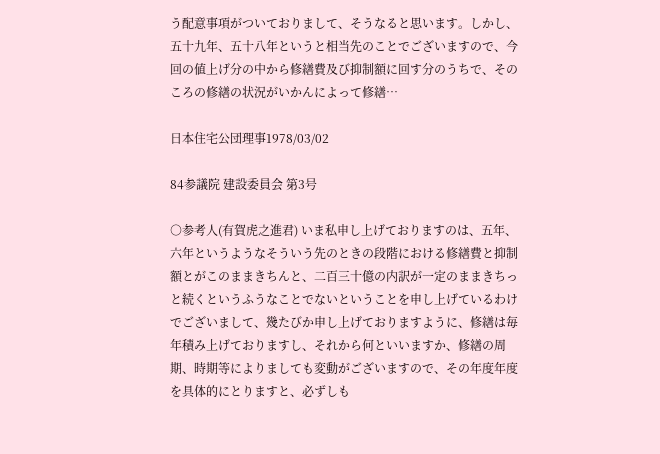う配意事項がついておりまして、そうなると思います。しかし、五十九年、五十八年というと相当先のことでございますので、今回の値上げ分の中から修繕費及び抑制額に回す分のうちで、そのころの修繕の状況がいかんによって修繕…

日本住宅公団理事1978/03/02

84参議院 建設委員会 第3号

○参考人(有賀虎之進君) いま私申し上げておりますのは、五年、六年というようなそういう先のときの段階における修繕費と抑制額とがこのままきちんと、二百三十億の内訳が一定のままきちっと続くというふうなことでないということを申し上げているわけでございまして、幾たびか申し上げておりますように、修繕は毎年積み上げておりますし、それから何といいますか、修繕の周期、時期等によりましても変動がございますので、その年度年度を具体的にとりますと、必ずしも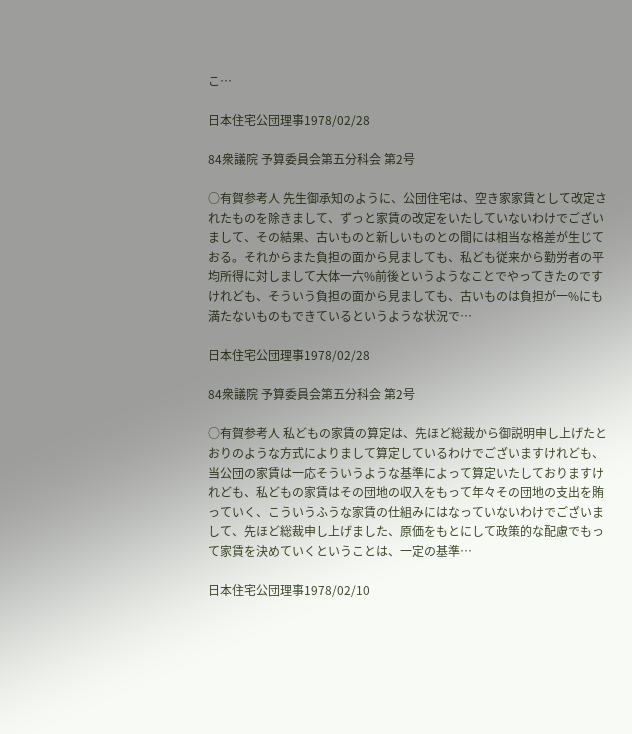こ…

日本住宅公団理事1978/02/28

84衆議院 予算委員会第五分科会 第2号

○有賀参考人 先生御承知のように、公団住宅は、空き家家賃として改定されたものを除きまして、ずっと家賃の改定をいたしていないわけでございまして、その結果、古いものと新しいものとの間には相当な格差が生じておる。それからまた負担の面から見ましても、私ども従来から勤労者の平均所得に対しまして大体一六%前後というようなことでやってきたのですけれども、そういう負担の面から見ましても、古いものは負担が一%にも満たないものもできているというような状況で…

日本住宅公団理事1978/02/28

84衆議院 予算委員会第五分科会 第2号

○有賀参考人 私どもの家賃の算定は、先ほど総裁から御説明申し上げたとおりのような方式によりまして算定しているわけでございますけれども、当公団の家賃は一応そういうような基準によって算定いたしておりますけれども、私どもの家賃はその団地の収入をもって年々その団地の支出を賄っていく、こういうふうな家賃の仕組みにはなっていないわけでございまして、先ほど総裁申し上げました、原価をもとにして政策的な配慮でもって家賃を決めていくということは、一定の基準…

日本住宅公団理事1978/02/10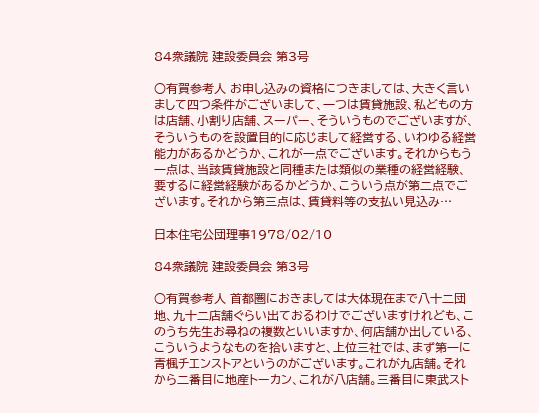84衆議院 建設委員会 第3号

○有賀参考人 お申し込みの資格につきましては、大きく言いまして四つ条件がございまして、一つは賃貸施設、私どもの方は店舗、小割り店舗、スーパー、そういうものでございますが、そういうものを設置目的に応じまして経営する、いわゆる経営能力があるかどうか、これが一点でございます。それからもう一点は、当該賃貸施設と同種または類似の業種の経営経験、要するに経営経験があるかどうか、こういう点が第二点でございます。それから第三点は、賃貸料等の支払い見込み…

日本住宅公団理事1978/02/10

84衆議院 建設委員会 第3号

○有賀参考人 首都圏におきましては大体現在まで八十二団地、九十二店舗ぐらい出ておるわけでございますけれども、このうち先生お尋ねの複数といいますか、何店舗か出している、こういうようなものを拾いますと、上位三社では、まず第一に青楓チエンストアというのがございます。これが九店舗。それから二番目に地産トーカン、これが八店舗。三番目に東武スト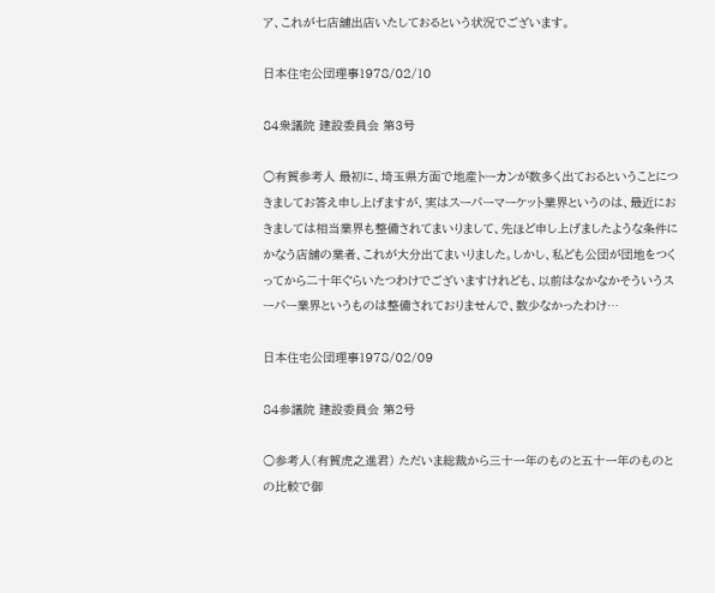ア、これが七店舗出店いたしておるという状況でございます。

日本住宅公団理事1978/02/10

84衆議院 建設委員会 第3号

○有賀参考人 最初に、埼玉県方面で地産トーカンが数多く出ておるということにつきましてお答え申し上げますが、実はスーパーマーケット業界というのは、最近におきましては相当業界も整備されてまいりまして、先ほど申し上げましたような条件にかなう店舗の業者、これが大分出てまいりました。しかし、私ども公団が団地をつくってから二十年ぐらいたつわけでございますけれども、以前はなかなかそういうスーパー業界というものは整備されておりませんで、数少なかったわけ…

日本住宅公団理事1978/02/09

84参議院 建設委員会 第2号

○参考人(有賀虎之進君) ただいま総裁から三十一年のものと五十一年のものとの比較で御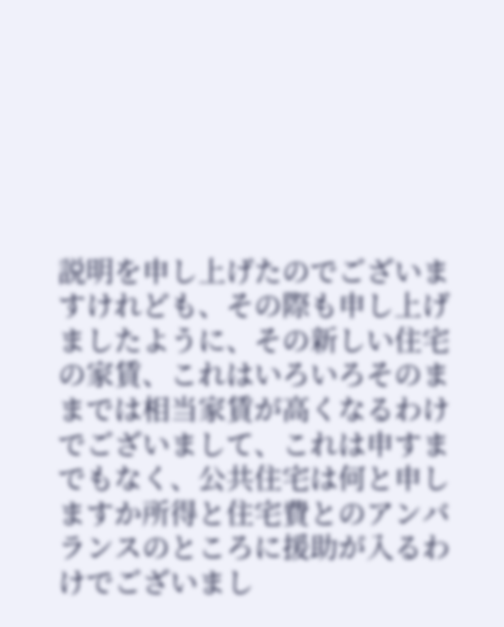説明を申し上げたのでございますけれども、その際も申し上げましたように、その新しい住宅の家賃、これはいろいろそのままでは相当家賃が高くなるわけでございまして、これは申すまでもなく、公共住宅は何と申しますか所得と住宅費とのアンバランスのところに援助が入るわけでございまし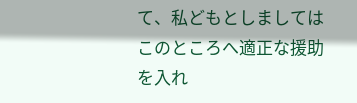て、私どもとしましてはこのところへ適正な援助を入れ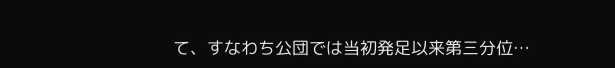て、すなわち公団では当初発足以来第三分位…